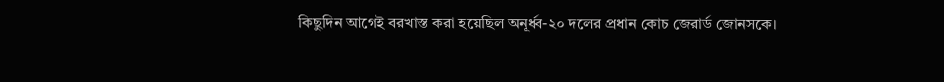কিছুদিন আগেই বরখাস্ত করা হয়েছিল অনূর্ধ্ব-২০ দলের প্রধান কোচ জেরার্ড জোনসকে।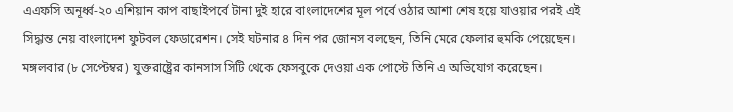এএফসি অনূর্ধ্ব-২০ এশিয়ান কাপ বাছাইপর্বে টানা দুই হারে বাংলাদেশের মূল পর্বে ওঠার আশা শেষ হয়ে যাওয়ার পরই এই সিদ্ধান্ত নেয় বাংলাদেশ ফুটবল ফেডারেশন। সেই ঘটনার ৪ দিন পর জোনস বলছেন, তিনি মেরে ফেলার হুমকি পেয়েছেন।
মঙ্গলবার (৮ সেপ্টেম্বর) যুক্তরাষ্ট্রের কানসাস সিটি থেকে ফেসবুকে দেওয়া এক পোস্টে তিনি এ অভিযোগ করেছেন।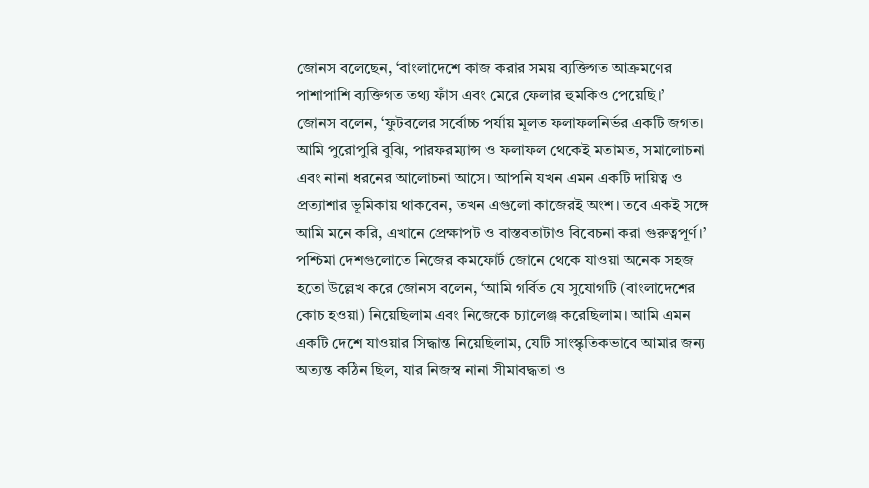জোনস বলেছেন, ‘বাংলাদেশে কাজ করার সময় ব্যক্তিগত আক্রমণের পাশাপাশি ব্যক্তিগত তথ্য ফাঁস এবং মেরে ফেলার হুমকিও পেয়েছি।’
জোনস বলেন, ‘ফুটবলের সর্বোচ্চ পর্যায় মূলত ফলাফলনির্ভর একটি জগত। আমি পুরোপুরি বুঝি, পারফরম্যান্স ও ফলাফল থেকেই মতামত, সমালোচনা এবং নানা ধরনের আলোচনা আসে। আপনি যখন এমন একটি দায়িত্ব ও প্রত্যাশার ভূমিকায় থাকবেন, তখন এগুলো কাজেরই অংশ। তবে একই সঙ্গে আমি মনে করি, এখানে প্রেক্ষাপট ও বাস্তবতাটাও বিবেচনা করা গুরুত্বপূর্ণ।’
পশ্চিমা দেশগুলোতে নিজের কমফোর্ট জোনে থেকে যাওয়া অনেক সহজ হতো উল্লেখ করে জোনস বলেন, ‘আমি গর্বিত যে সুযোগটি (বাংলাদেশের কোচ হওয়া) নিয়েছিলাম এবং নিজেকে চ্যালেঞ্জ করেছিলাম। আমি এমন একটি দেশে যাওয়ার সিদ্ধান্ত নিয়েছিলাম, যেটি সাংস্কৃতিকভাবে আমার জন্য অত্যন্ত কঠিন ছিল, যার নিজস্ব নানা সীমাবদ্ধতা ও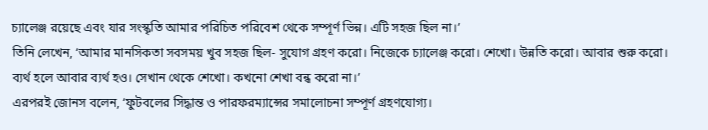চ্যালেঞ্জ রয়েছে এবং যার সংস্কৃতি আমার পরিচিত পরিবেশ থেকে সম্পূর্ণ ভিন্ন। এটি সহজ ছিল না।’
তিনি লেখেন, ‘আমার মানসিকতা সবসময় খুব সহজ ছিল- সুযোগ গ্রহণ করো। নিজেকে চ্যালেঞ্জ করো। শেখো। উন্নতি করো। আবার শুরু করো। ব্যর্থ হলে আবার ব্যর্থ হও। সেখান থেকে শেখো। কখনো শেখা বন্ধ করো না।’
এরপরই জোনস বলেন, ‘ফুটবলের সিদ্ধান্ত ও পারফরম্যান্সের সমালোচনা সম্পূর্ণ গ্রহণযোগ্য।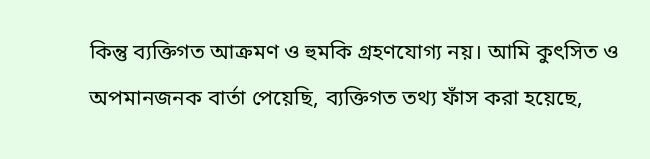কিন্তু ব্যক্তিগত আক্রমণ ও হুমকি গ্রহণযোগ্য নয়। আমি কুৎসিত ও অপমানজনক বার্তা পেয়েছি, ব্যক্তিগত তথ্য ফাঁস করা হয়েছে,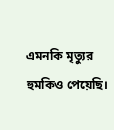এমনকি মৃত্যুর হুমকিও পেয়েছি।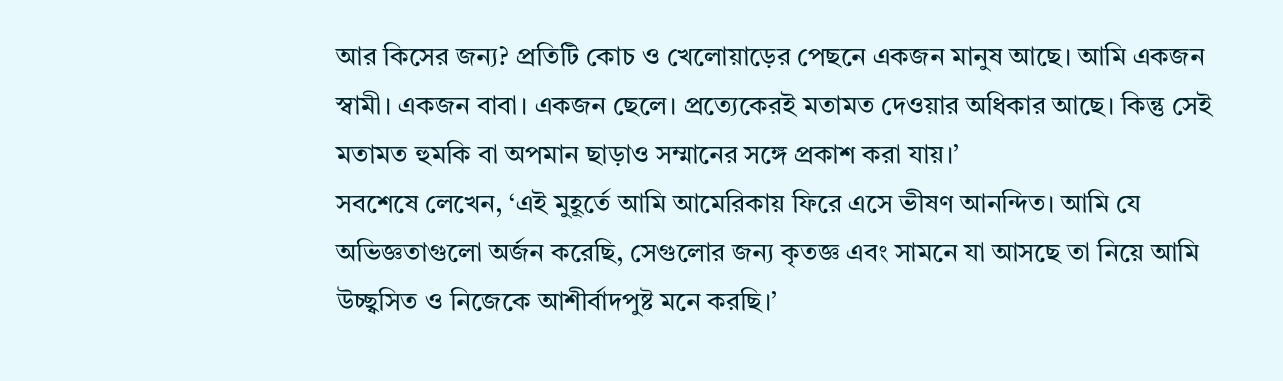আর কিসের জন্য? প্রতিটি কোচ ও খেলোয়াড়ের পেছনে একজন মানুষ আছে। আমি একজন স্বামী। একজন বাবা। একজন ছেলে। প্রত্যেকেরই মতামত দেওয়ার অধিকার আছে। কিন্তু সেই মতামত হুমকি বা অপমান ছাড়াও সম্মানের সঙ্গে প্রকাশ করা যায়।’
সবশেষে লেখেন, ‘এই মুহূর্তে আমি আমেরিকায় ফিরে এসে ভীষণ আনন্দিত। আমি যে অভিজ্ঞতাগুলো অর্জন করেছি, সেগুলোর জন্য কৃতজ্ঞ এবং সামনে যা আসছে তা নিয়ে আমি উচ্ছ্বসিত ও নিজেকে আশীর্বাদপুষ্ট মনে করছি।’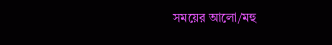সময়ের আলো/মহু